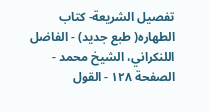تفصيل الشريعة- كتاب الطهاره( طبع جديد) - الفاضل اللنكراني، الشيخ محمد - الصفحة ١٢٨ - القول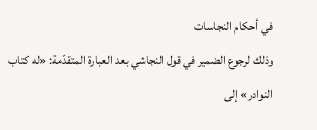في أحكام النجاسات
وذلك لرجوع الضمير في قول النجاشي بعد العبارة المتقدّمة: «له كتاب النوادر» إلى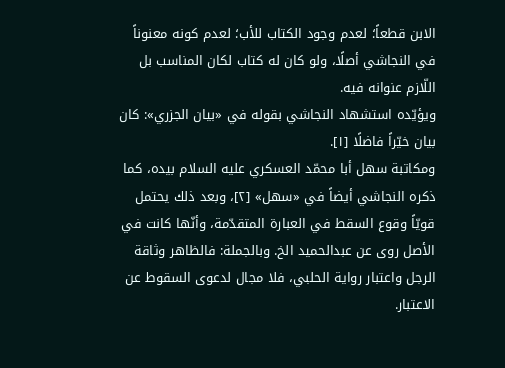الابن قطعاً؛ لعدم وجود الكتاب للأب؛ لعدم كونه معنوناً في النجاشي أصلًا، ولو كان له كتاب لكان المناسب بل اللّازم عنوانه فيه.
ويؤيّده استشهاد النجاشي بقوله في «بيان الجزري»: كان بيان خيّراً فاضلًا [١].
ومكاتبة سهل أبا محمّد العسكري عليه السلام بيده، كما ذكره النجاشي أيضاً في «سهل» [٢]، وبعد ذلك يحتمل قويّاً وقوع السقط في العبارة المتقدّمة، وأنّها كانت في الأصل روى عن عبدالحميد الخ. وبالجملة: فالظاهر وثاقة الرجل واعتبار رواية الحلبي، فلا مجال لدعوى السقوط عن الاعتبار.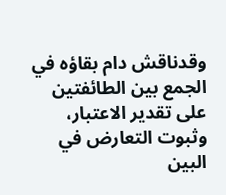وقدناقش دام بقاؤه في الجمع بين الطائفتين على تقدير الاعتبار، وثبوت التعارض في البين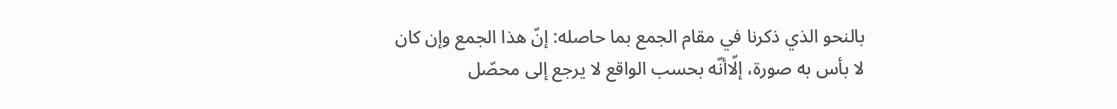بالنحو الذي ذكرنا في مقام الجمع بما حاصله: إنّ هذا الجمع وإن كان لا بأس به صورة، إلّاأنّه بحسب الواقع لا يرجع إلى محصّل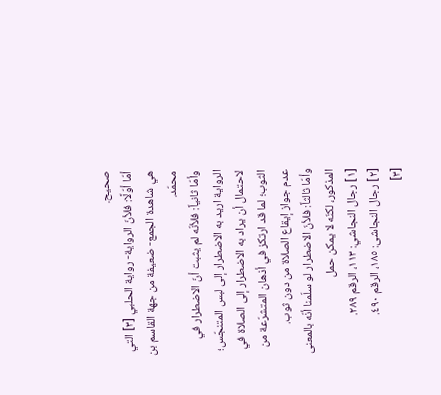صحيح.
أمّا أوّلًا: فلأنّ الرواية- رواية الحلبي [٣] التي هي شاهدة الجمع- ضعيفة من جهة القاسم بن محمّد.
وأمّا ثانياً: فلأنّه لم يثبت أنّ الاضطرار في الرواية اريد به الاضطرار إلى لبس المتنجّس؛ لاحتمال أن يراد به الاضطرار إلى الصلاة في الثوب؛ لما قد ارتكز في أذهان المتشرّعة من عدم جواز إيقاع الصلاة من دون ثوب.
وأمّا ثالثاً: فلأنّ الاضطرار لو سلّمنا أنّه بالمعنى المذكور، لكنّه لا يمكن حمل
[١] رجال النجاشي: ١١٣، الرقم ٢٨٩.
[٢] رجال النجاشى: ١٨٥، الرقم ٤٩٠.
[٣]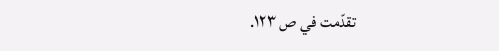تقدّمت في ص ١٢٣.